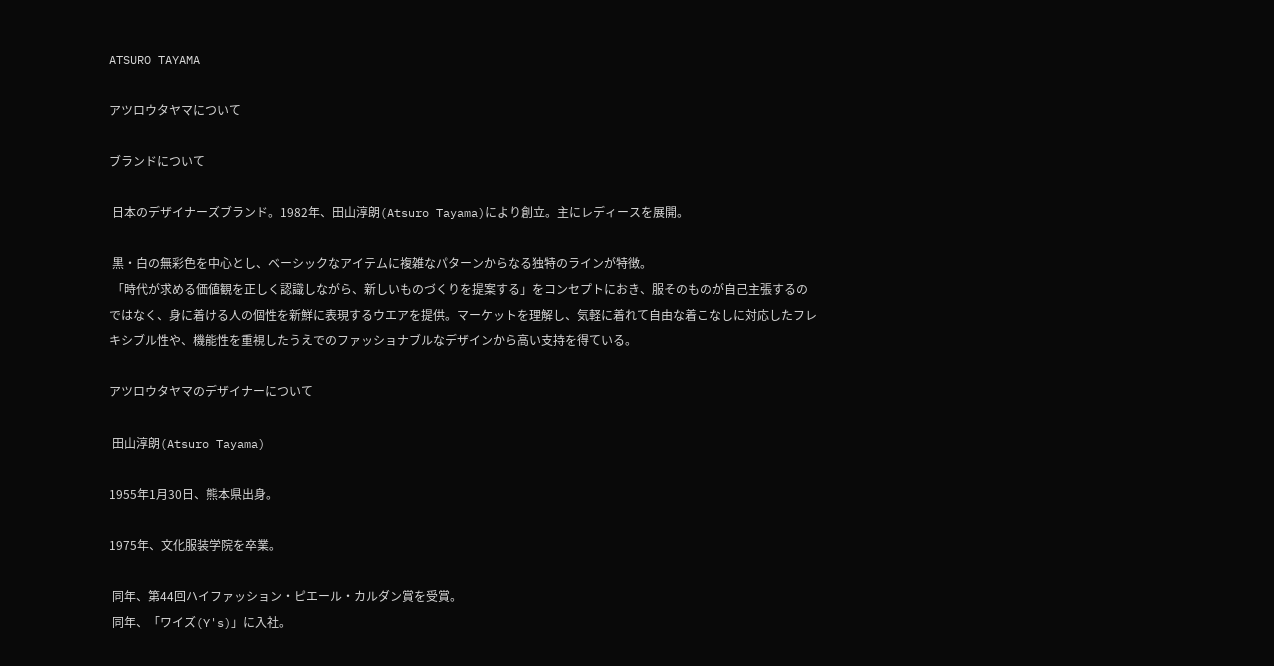ATSURO TAYAMA

アツロウタヤマについて

ブランドについて

 日本のデザイナーズブランド。1982年、田山淳朗(Atsuro Tayama)により創立。主にレディースを展開。

 黒・白の無彩色を中心とし、ベーシックなアイテムに複雑なパターンからなる独特のラインが特徴。
 「時代が求める価値観を正しく認識しながら、新しいものづくりを提案する」をコンセプトにおき、服そのものが自己主張するのではなく、身に着ける人の個性を新鮮に表現するウエアを提供。マーケットを理解し、気軽に着れて自由な着こなしに対応したフレキシブル性や、機能性を重視したうえでのファッショナブルなデザインから高い支持を得ている。

アツロウタヤマのデザイナーについて

 田山淳朗(Atsuro Tayama)

1955年1月30日、熊本県出身。

1975年、文化服装学院を卒業。

 同年、第44回ハイファッション・ピエール・カルダン賞を受賞。
 同年、「ワイズ(Y's)」に入社。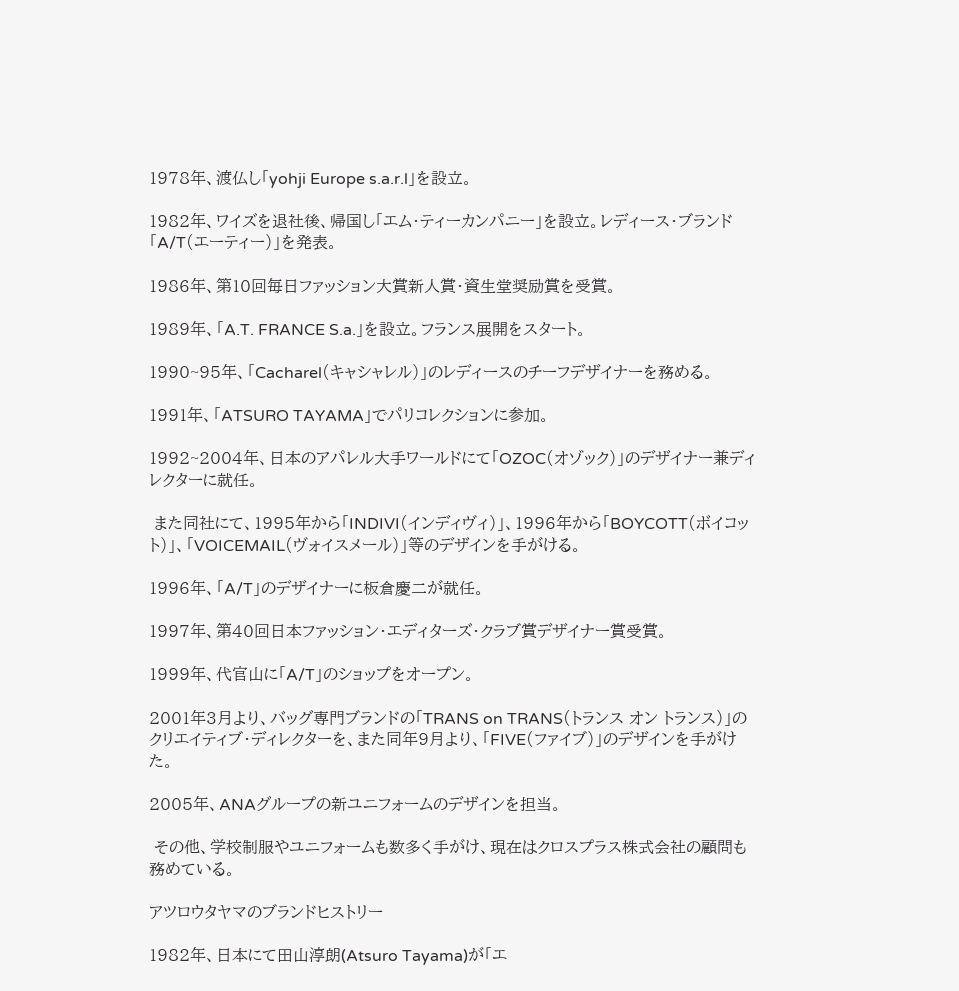1978年、渡仏し「yohji Europe s.a.r.l」を設立。

1982年、ワイズを退社後、帰国し「エム・ティーカンパニー」を設立。レディース・ブランド「A/T(エーティー)」を発表。

1986年、第10回毎日ファッション大賞新人賞・資生堂奨励賞を受賞。

1989年、「A.T. FRANCE S.a.」を設立。フランス展開をスタート。

1990~95年、「Cacharel(キャシャレル)」のレディースのチーフデザイナーを務める。

1991年、「ATSURO TAYAMA」でパリコレクションに参加。

1992~2004年、日本のアパレル大手ワールドにて「OZOC(オゾック)」のデザイナー兼ディレクターに就任。

 また同社にて、1995年から「INDIVI(インディヴィ)」、1996年から「BOYCOTT(ボイコッ ト)」、「VOICEMAIL(ヴォイスメール)」等のデザインを手がける。

1996年、「A/T」のデザイナーに板倉慶二が就任。

1997年、第40回日本ファッション・エディターズ・クラブ賞デザイナー賞受賞。

1999年、代官山に「A/T」のショップをオープン。

2001年3月より、バッグ専門ブランドの「TRANS on TRANS(トランス オン トランス)」のクリエイティブ・ディレクターを、また同年9月より、「FIVE(ファイブ)」のデザインを手がけた。

2005年、ANAグループの新ユニフォームのデザインを担当。

 その他、学校制服やユニフォームも数多く手がけ、現在はクロスプラス株式会社の顧問も務めている。

アツロウタヤマのブランドヒストリー

1982年、日本にて田山淳朗(Atsuro Tayama)が「エ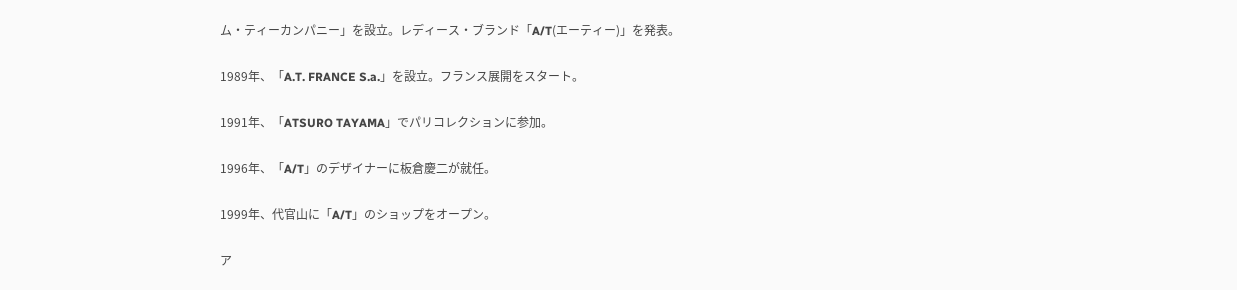ム・ティーカンパニー」を設立。レディース・ブランド「A/T(エーティー)」を発表。

1989年、「A.T. FRANCE S.a.」を設立。フランス展開をスタート。

1991年、「ATSURO TAYAMA」でパリコレクションに参加。

1996年、「A/T」のデザイナーに板倉慶二が就任。

1999年、代官山に「A/T」のショップをオープン。

ア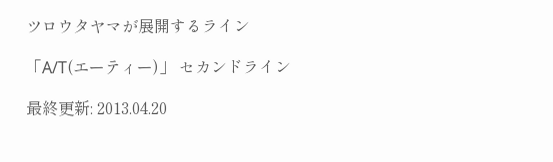ツロウタヤマが展開するライン

「A/T(エーティー)」 セカンドライン

最終更新: 2013.04.20